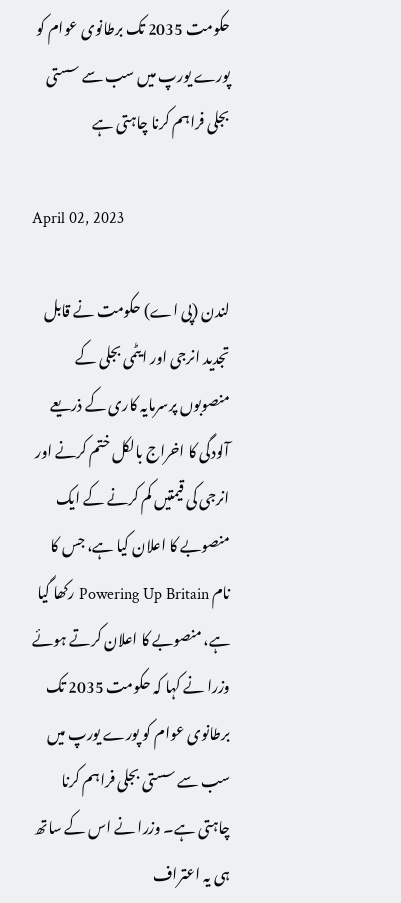حکومت 2035 تک برطانوی عوام کو پورے یورپ میں سب سے سستی بجلی فراہم کرنا چاہتی ہے

April 02, 2023

لندن (پی اے) حکومت نے قابل تجدید انرجی اور ایٹمی بجلی کے منصوبوں پرسرمایہ کاری کے ذریعے آلودگی کا اخراج بالکل ختم کرنے اور انرجی کی قیمتیں کم کرنے کے ایک منصوبے کا اعلان کیا ہے، جس کا نام Powering Up Britain رکھا گیا ہے، منصوبے کا اعلان کرتے ہوئے وزرا نے کہا کہ حکومت 2035 تک برطانوی عوام کو پورے یورپ میں سب سے سستی بجلی فراہم کرنا چاہتی ہے۔ وزرا نے اس کے ساتھ ہی یہ اعتراف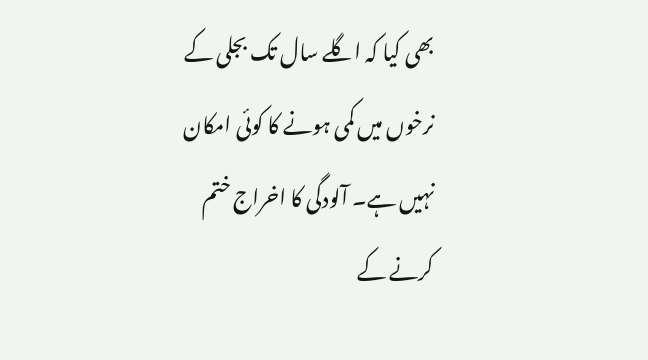بھی کیا کہ اگلے سال تک بجلی کے نرخوں میں کمی ہونے کا کوئی امکان نہیں ہے۔ آلودگی کا اخراج ختم کرنے کے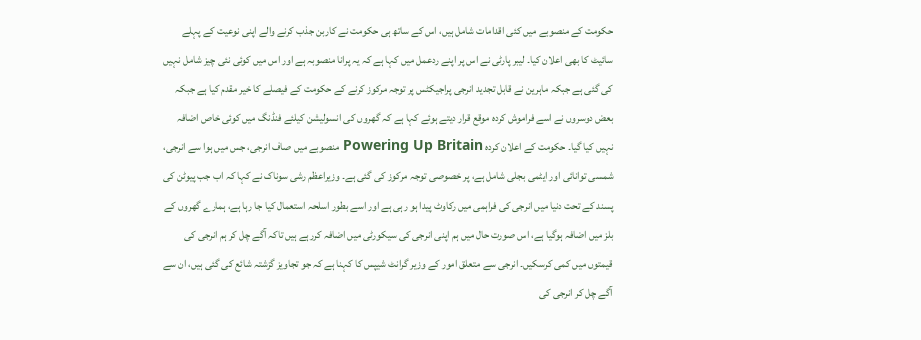حکومت کے منصوبے میں کئی اقدامات شامل ہیں، اس کے ساتھ ہی حکومت نے کاربن جذب کرنے والے اپنی نوعیت کے پہلے سائیٹ کا بھی اعلان کیا۔ لیبر پارٹی نے اس پر اپنے ردعمل میں کہا ہے کہ یہ پرانا منصوبہ ہے اور اس میں کوئی نئی چیز شامل نہیں کی گئی ہے جبکہ ماہرین نے قابل تجدید انرجی پراجیکٹس پر توجہ مرکوز کرنے کے حکومت کے فیصلے کا خیر مقدم کیا ہے جبکہ بعض دوسروں نے اسے فراموش کردہ موقع قرار دیتے ہوئے کہا ہے کہ گھروں کی انسولیشن کیلئے فنڈنگ میں کوئی خاص اضافہ نہیں کیا گیا۔ حکومت کے اعلان کردہ Powering Up Britain منصوبے میں صاف انرجی، جس میں ہوا سے انرجی، شمسی توانائی اور ایٹمی بجلی شامل ہے، پر خصوصی توجہ مرکوز کی گئی ہے۔ وزیراعظم رشی سوناک نے کہا کہ اب جب پیوٹن کی پسند کے تحت دنیا میں انرجی کی فراہمی میں رکاوٹ پیدا ہو رہی ہے اور اسے بطور اسلحہ استعمال کیا جا رہا ہے، ہمارے گھروں کے بلز میں اضافہ ہوگیا ہے، اس صورت حال میں ہم اپنی انرجی کی سیکورٹی میں اضافہ کررہے ہیں تاکہ آگے چل کر ہم انرجی کی قیمتوں میں کمی کرسکیں۔ انرجی سے متعلق امور کے وزیر گرانٹ شیپس کا کہنا ہے کہ جو تجاویز گزشتہ شائع کی گئی ہیں، ان سے آگے چل کر انرجی کی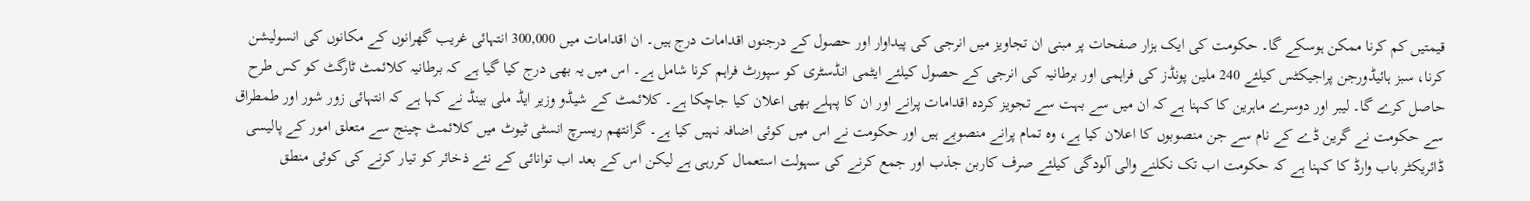قیمتیں کم کرنا ممکن ہوسکے گا۔ حکومت کی ایک ہزار صفحات پر مبنی ان تجاویز میں انرجی کی پیداوار اور حصول کے درجنوں اقدامات درج ہیں۔ ان اقدامات میں 300,000 انتہائی غریب گھرانوں کے مکانوں کی انسولیشن کرنا، سبز ہائیڈورجن پراجیکٹس کیلئے 240 ملین پونڈز کی فراہمی اور برطانیہ کی انرجی کے حصول کیلئے ایٹمی انڈسٹری کو سپورٹ فراہم کرنا شامل ہے۔ اس میں یہ بھی درج کیا گیا ہے کہ برطانیہ کلائمٹ ٹارگٹ کو کس طرح حاصل کرے گا۔ لیبر اور دوسرے ماہرین کا کہنا ہے کہ ان میں سے بہت سے تجویز کردہ اقدامات پرانے اور ان کا پہلے بھی اعلان کیا جاچکا ہے۔ کلائمٹ کے شیڈو وزیر ایڈ ملی بینڈ نے کہا ہے کہ انتہائی زور شور اور طمطراق سے حکومت نے گرین ڈے کے نام سے جن منصوبوں کا اعلان کیا ہے، وہ تمام پرانے منصوبے ہیں اور حکومت نے اس میں کوئی اضافہ نہیں کیا ہے۔ گرانتھم ریسرچ انسٹی ٹیوٹ میں کلائمٹ چینج سے متعلق امور کے پالیسی ڈائریکٹر باب وارڈ کا کہنا ہے کہ حکومت اب تک نکلنے والی آلودگی کیلئے صرف کاربن جذب اور جمع کرنے کی سہولت استعمال کررہی ہے لیکن اس کے بعد اب توانائی کے نئے ذخائر کو تیار کرنے کی کوئی منطق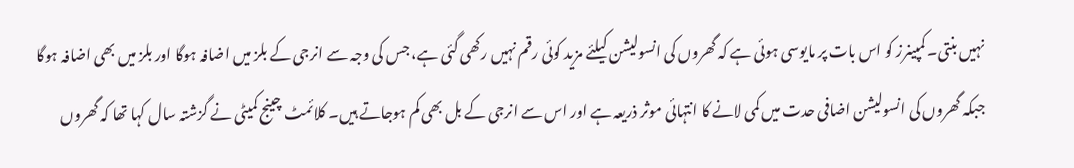نہیں بنتی۔ کمپینرز کو اس بات پر مایوسی ہوئی ہے کہ گھروں کی انسولیشن کیلئے مزید کوئی رقم نہیں رکھی گئی ہے، جس کی وجہ سے انرجی کے بلز میں اضافہ ہوگا اور بلز میں بھی اضافہ ہوگا جبکہ گھروں کی انسولیشن اضافی حدت میں کمی لانے کا انتہائی موثر ذریعہ ہے اور اس سے انرجی کے بل بھی کم ہوجاتے ہیں۔ کلائمٹ چینج کمیٹی نے گزشتہ سال کہا تھا کہ گھروں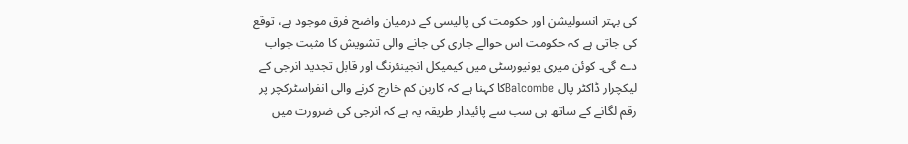کی بہتر انسولیشن اور حکومت کی پالیسی کے درمیان واضح فرق موجود ہے، توقع کی جاتی ہے کہ حکومت اس حوالے جاری کی جانے والی تشویش کا مثبت جواب دے گی۔ کوئن میری یونیورسٹی میں کیمیکل انجینئرنگ اور قابل تجدید انرجی کے لیکچرار ڈاکٹر پال Balcombeکا کہنا ہے کہ کاربن کم خارج کرنے والی انفراسٹرکچر پر رقم لگانے کے ساتھ ہی سب سے پائیدار طریقہ یہ ہے کہ انرجی کی ضرورت میں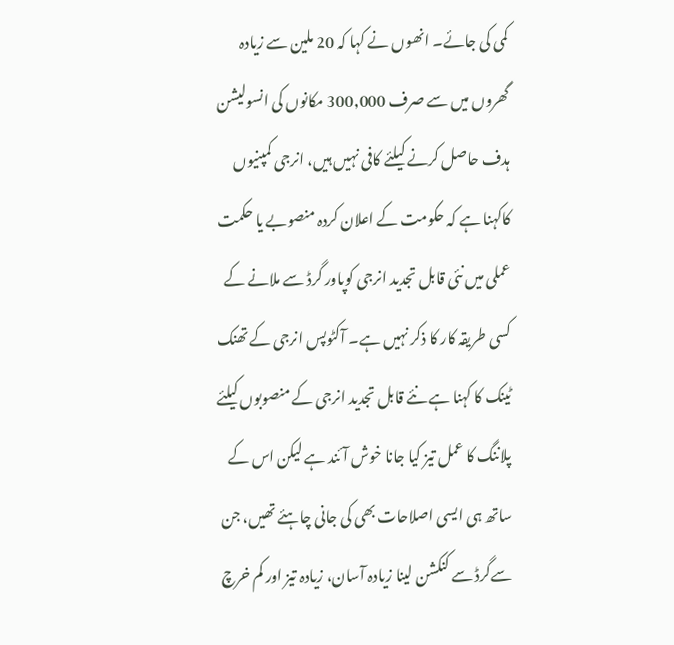کمی کی جائے۔ انھوں نے کہا کہ 20 ملین سے زیادہ گھروں میں سے صرف 300,000 مکانوں کی انسولیشن ہدف حاصل کرنے کیلئے کافی نہیں ہیں، انرجی کمپنیوں کاکہنا ہے کہ حکومت کے اعلان کردہ منصوبے یا حکمت عملی میں نئی قابل تجدید انرجی کوپاور گرڈ سے ملانے کے کسی طریقہ کار کا ذکر نہیں ہے۔ آکٹوپس انرجی کے تھنک ٹینک کا کہنا ہے نئے قابل تجدید انرجی کے منصوبوں کیلئے پلاننگ کا عمل تیز کیا جانا خوش آئند ہے لیکن اس کے ساتھ ہی ایسی اصلاحات بھی کی جانی چاہئے تھیں، جن سےگرڈ سے کنکشن لینا زیادہ آسان، زیادہ تیز اور کم خرچ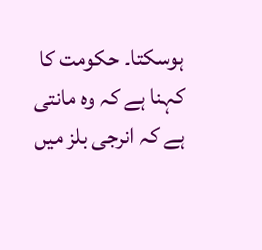ہوسکتا۔ حکومت کا کہنا ہے کہ وہ مانتی ہے کہ انرجی بلز میں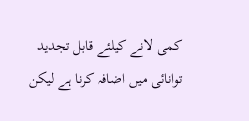کمی لانے کیلئے قابل تجدید توانائی میں اضافہ کرنا ہے لیکن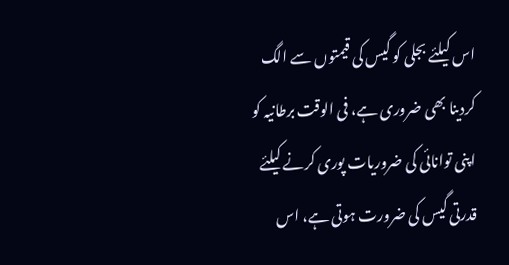اس کیلئے بجلی کو گیس کی قیمتوں سے الگ کردینا بھی ضروری ہے، فی الوقت برطانیہ کو اپنی توانائی کی ضروریات پوری کرنے کیلئے قدرتی گیس کی ضرورت ہوتی ہے، اس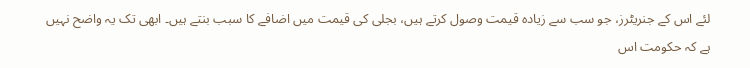لئے اس کے جنریٹرز، جو سب سے زیادہ قیمت وصول کرتے ہیں، بجلی کی قیمت میں اضافے کا سبب بنتے ہیں۔ ابھی تک یہ واضح نہیں ہے کہ حکومت اس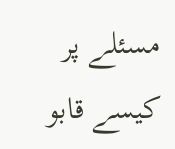مسئلے پر کیسے قابو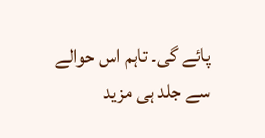پائے گی۔ تاہم اس حوالے سے جلد ہی مزید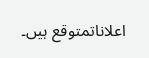اعلاناتمتوقع ہیں۔